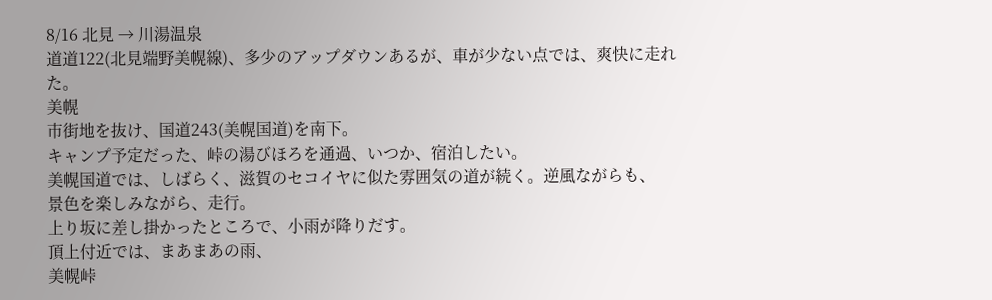8/16 北見 → 川湯温泉
道道122(北見端野美幌線)、多少のアップダウンあるが、車が少ない点では、爽快に走れた。
美幌
市街地を抜け、国道243(美幌国道)を南下。
キャンプ予定だった、峠の湯びほろを通過、いつか、宿泊したい。
美幌国道では、しばらく、滋賀のセコイヤに似た雰囲気の道が続く。逆風ながらも、
景色を楽しみながら、走行。
上り坂に差し掛かったところで、小雨が降りだす。
頂上付近では、まあまあの雨、
美幌峠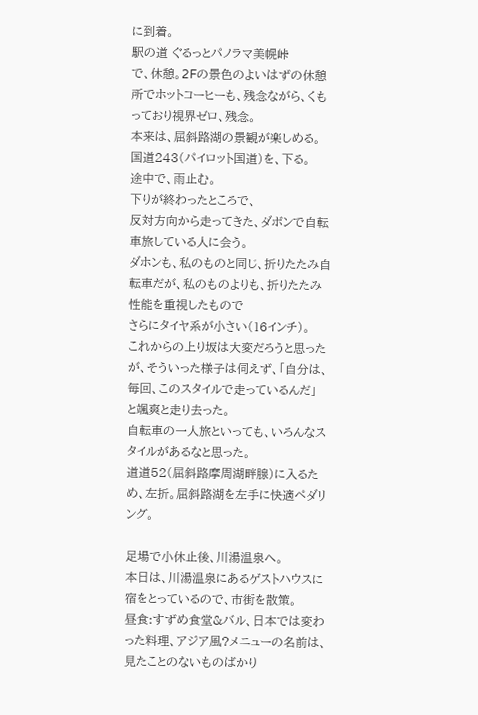に到着。
駅の道 ぐるっとパノラマ美幌峠
で、休憩。2Fの景色のよいはずの休憩所でホットコーヒーも、残念ながら、くもっており視界ゼロ、残念。
本来は、屈斜路湖の景観が楽しめる。
国道243(パイロット国道)を、下る。
途中で、雨止む。
下りが終わったところで、
反対方向から走ってきた、ダボンで自転車旅している人に会う。
ダホンも、私のものと同じ、折りたたみ自転車だが、私のものよりも、折りたたみ性能を重視したもので
さらにタイヤ系が小さい(16インチ)。
これからの上り坂は大変だろうと思ったが、そういった様子は伺えず、「自分は、毎回、このスタイルで走っているんだ」
と颯爽と走り去った。
自転車の一人旅といっても、いろんなスタイルがあるなと思った。
道道52(屈斜路摩周湖畔腺)に入るため、左折。屈斜路湖を左手に快適ペダリング。

足場で小休止後、川湯温泉へ。
本日は、川湯温泉にあるゲストハウスに宿をとっているので、市街を散策。
昼食:すずめ食堂&バル、日本では変わった料理、アジア風?メニューの名前は、見たことのないものばかり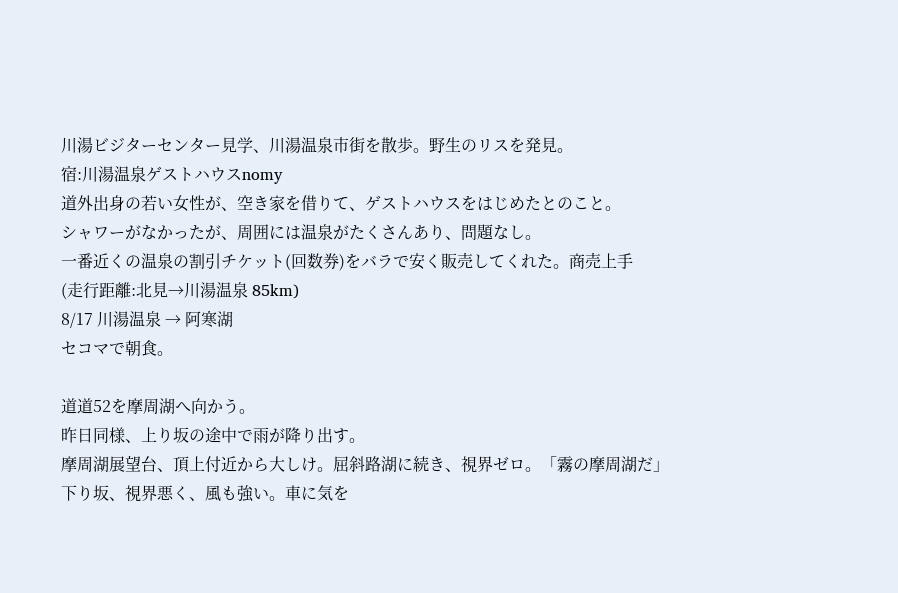川湯ビジターセンター見学、川湯温泉市街を散歩。野生のリスを発見。
宿:川湯温泉ゲストハウスnomy
道外出身の若い女性が、空き家を借りて、ゲストハウスをはじめたとのこと。
シャワーがなかったが、周囲には温泉がたくさんあり、問題なし。
一番近くの温泉の割引チケット(回数券)をバラで安く販売してくれた。商売上手
(走行距離:北見→川湯温泉 85km)
8/17 川湯温泉 → 阿寒湖
セコマで朝食。

道道52を摩周湖へ向かう。
昨日同様、上り坂の途中で雨が降り出す。
摩周湖展望台、頂上付近から大しけ。屈斜路湖に続き、視界ゼロ。「霧の摩周湖だ」
下り坂、視界悪く、風も強い。車に気を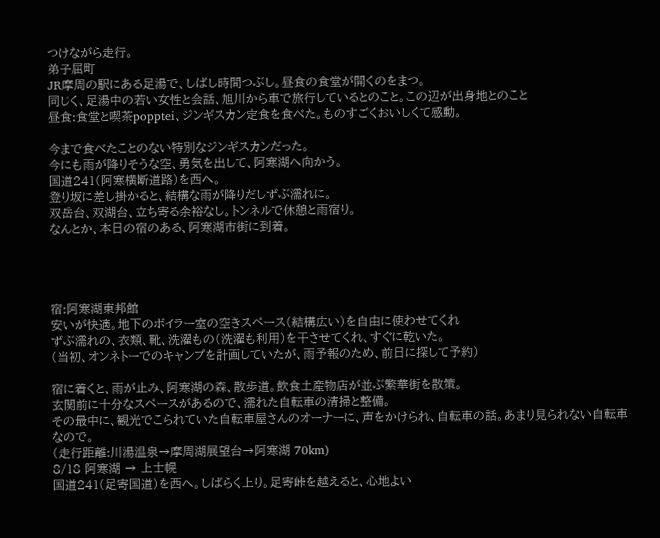つけながら走行。
弟子屈町
JR摩周の駅にある足湯で、しばし時間つぶし。昼食の食堂が開くのをまつ。
同じく、足湯中の若い女性と会話、旭川から車で旅行しているとのこと。この辺が出身地とのこと
昼食:食堂と喫茶popptei、ジンギスカン定食を食べた。ものすごくおいしくて感動。

今まで食べたことのない特別なジンギスカンだった。
今にも雨が降りそうな空、勇気を出して、阿寒湖へ向かう。
国道241(阿寒横断道路)を西へ。
登り坂に差し掛かると、結構な雨が降りだしずぶ濡れに。
双岳台、双湖台、立ち寄る余裕なし。トンネルで休憩と雨宿り。
なんとか、本日の宿のある、阿寒湖市街に到着。




宿:阿寒湖東邦館
安いが快適。地下のボイラー室の空きスペース(結構広い)を自由に使わせてくれ
ずぶ濡れの、衣類、靴、洗濯もの(洗濯も利用)を干させてくれ、すぐに乾いた。
(当初、オンネトーでのキャンプを計画していたが、雨予報のため、前日に探して予約)

宿に着くと、雨が止み、阿寒湖の森、散歩道。飲食土産物店が並ぶ繁華街を散策。
玄関前に十分なスペースがあるので、濡れた自転車の清掃と整備。
その最中に、観光でこられていた自転車屋さんのオーナーに、声をかけられ、自転車の話。あまり見られない自転車なので。
(走行距離:川湯温泉→摩周湖展望台→阿寒湖 70km)
8/18 阿寒湖 → 上士幌
国道241(足寄国道)を西へ。しばらく上り。足寄峠を越えると、心地よい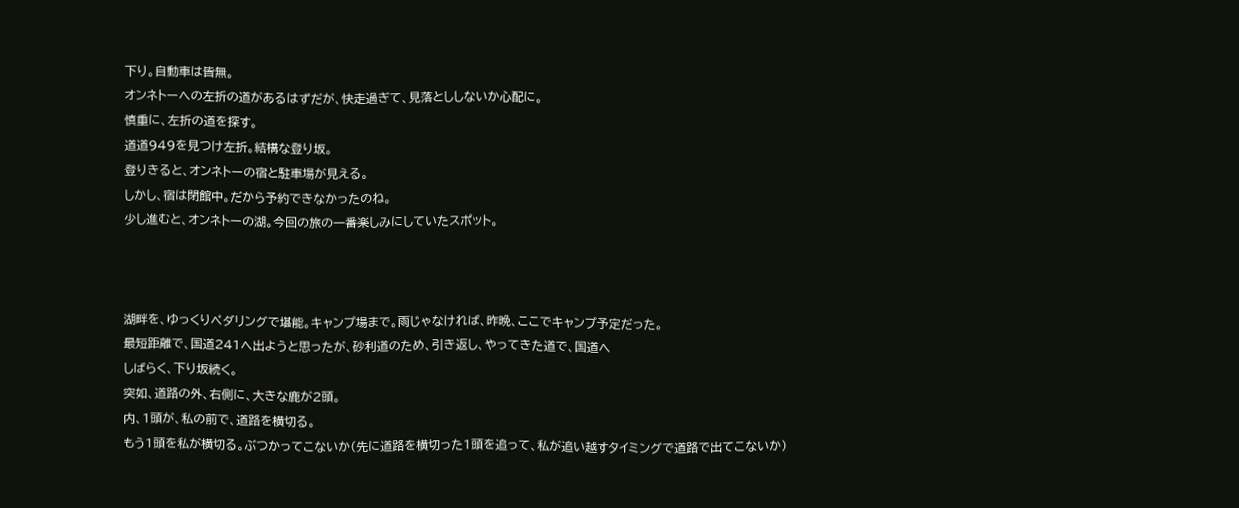下り。自動車は皆無。
オンネトーへの左折の道があるはずだが、快走過ぎて、見落とししないか心配に。
慎重に、左折の道を探す。
道道949を見つけ左折。結構な登り坂。
登りきると、オンネトーの宿と駐車場が見える。
しかし、宿は閉館中。だから予約できなかったのね。
少し進むと、オンネトーの湖。今回の旅の一番楽しみにしていたスポット。



湖畔を、ゆっくりペダリングで堪能。キャンプ場まで。雨じゃなければ、昨晩、ここでキャンプ予定だった。
最短距離で、国道241へ出ようと思ったが、砂利道のため、引き返し、やってきた道で、国道へ
しばらく、下り坂続く。
突如、道路の外、右側に、大きな鹿が2頭。
内、1頭が、私の前で、道路を横切る。
もう1頭を私が横切る。ぶつかってこないか(先に道路を横切った1頭を追って、私が追い越すタイミングで道路で出てこないか)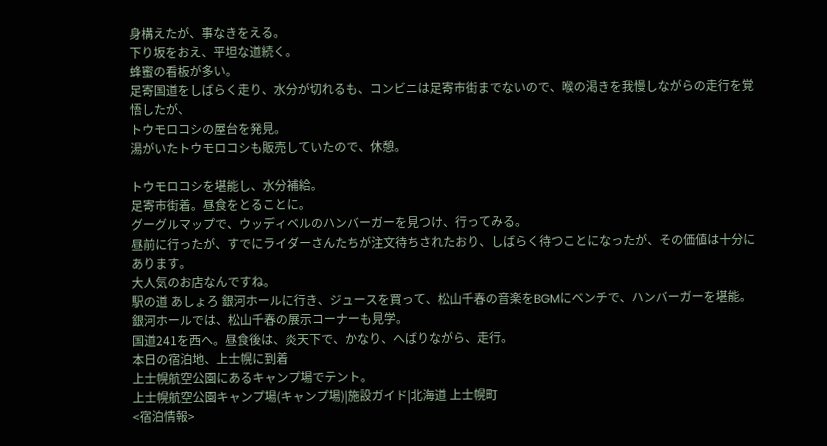身構えたが、事なきをえる。
下り坂をおえ、平坦な道続く。
蜂蜜の看板が多い。
足寄国道をしばらく走り、水分が切れるも、コンビニは足寄市街までないので、喉の渇きを我慢しながらの走行を覚悟したが、
トウモロコシの屋台を発見。
湯がいたトウモロコシも販売していたので、休憩。

トウモロコシを堪能し、水分補給。
足寄市街着。昼食をとることに。
グーグルマップで、ウッディベルのハンバーガーを見つけ、行ってみる。
昼前に行ったが、すでにライダーさんたちが注文待ちされたおり、しばらく待つことになったが、その価値は十分にあります。
大人気のお店なんですね。
駅の道 あしょろ 銀河ホールに行き、ジュースを買って、松山千春の音楽をBGMにベンチで、ハンバーガーを堪能。
銀河ホールでは、松山千春の展示コーナーも見学。
国道241を西へ。昼食後は、炎天下で、かなり、へばりながら、走行。
本日の宿泊地、上士幌に到着
上士幌航空公園にあるキャンプ場でテント。
上士幌航空公園キャンプ場(キャンプ場)|施設ガイド|北海道 上士幌町
<宿泊情報>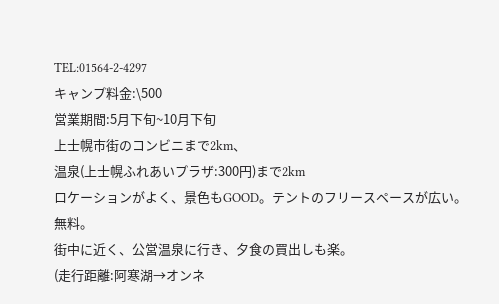TEL:01564-2-4297
キャンプ料金:\500
営業期間:5月下旬~10月下旬
上士幌市街のコンビニまで2km、
温泉(上士幌ふれあいプラザ:300円)まで2km
ロケーションがよく、景色もGOOD。テントのフリースペースが広い。無料。
街中に近く、公営温泉に行き、夕食の買出しも楽。
(走行距離:阿寒湖→オンネ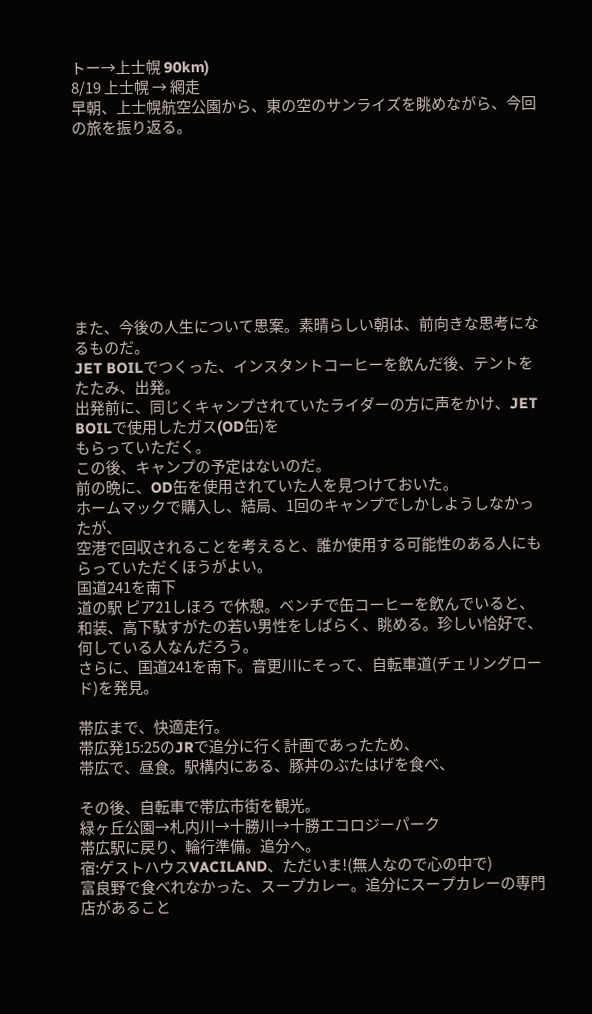トー→上士幌 90km)
8/19 上士幌 → 網走
早朝、上士幌航空公園から、東の空のサンライズを眺めながら、今回の旅を振り返る。









また、今後の人生について思案。素晴らしい朝は、前向きな思考になるものだ。
JET BOILでつくった、インスタントコーヒーを飲んだ後、テントをたたみ、出発。
出発前に、同じくキャンプされていたライダーの方に声をかけ、JET BOILで使用したガス(OD缶)を
もらっていただく。
この後、キャンプの予定はないのだ。
前の晩に、OD缶を使用されていた人を見つけておいた。
ホームマックで購入し、結局、1回のキャンプでしかしようしなかったが、
空港で回収されることを考えると、誰か使用する可能性のある人にもらっていただくほうがよい。
国道241を南下
道の駅 ピア21しほろ で休憩。ベンチで缶コーヒーを飲んでいると、
和装、高下駄すがたの若い男性をしばらく、眺める。珍しい恰好で、何している人なんだろう。
さらに、国道241を南下。音更川にそって、自転車道(チェリングロード)を発見。

帯広まで、快適走行。
帯広発15:25のJRで追分に行く計画であったため、
帯広で、昼食。駅構内にある、豚丼のぶたはげを食べ、

その後、自転車で帯広市街を観光。
緑ヶ丘公園→札内川→十勝川→十勝エコロジーパーク
帯広駅に戻り、輪行準備。追分へ。
宿:ゲストハウスVACILAND、ただいま!(無人なので心の中で)
富良野で食べれなかった、スープカレー。追分にスープカレーの専門店があること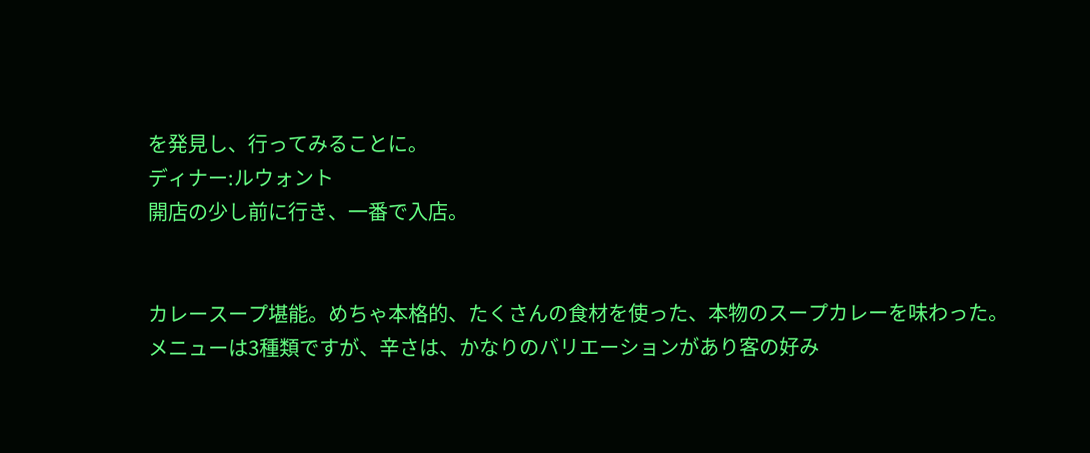を発見し、行ってみることに。
ディナー:ルウォント
開店の少し前に行き、一番で入店。


カレースープ堪能。めちゃ本格的、たくさんの食材を使った、本物のスープカレーを味わった。
メニューは3種類ですが、辛さは、かなりのバリエーションがあり客の好み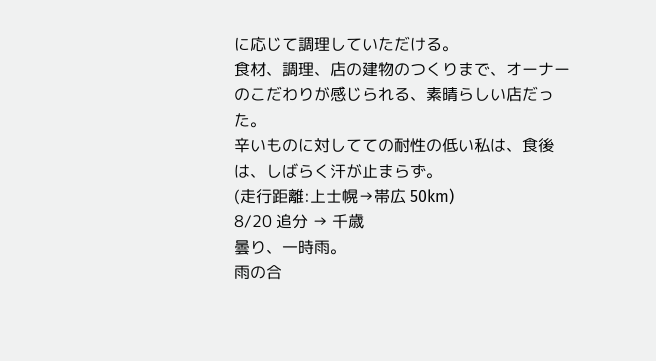に応じて調理していただける。
食材、調理、店の建物のつくりまで、オーナーのこだわりが感じられる、素晴らしい店だった。
辛いものに対してての耐性の低い私は、食後は、しばらく汗が止まらず。
(走行距離:上士幌→帯広 50km)
8/20 追分 → 千歳
曇り、一時雨。
雨の合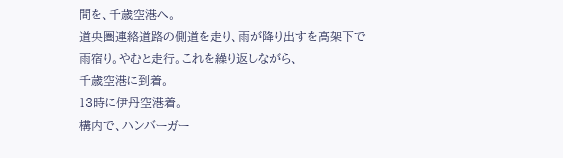間を、千歳空港へ。
道央圏連絡道路の側道を走り、雨が降り出すを高架下で雨宿り。やむと走行。これを繰り返しながら、
千歳空港に到着。
13時に伊丹空港着。
構内で、ハンバーガー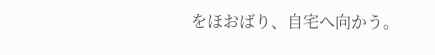をほおばり、自宅へ向かう。